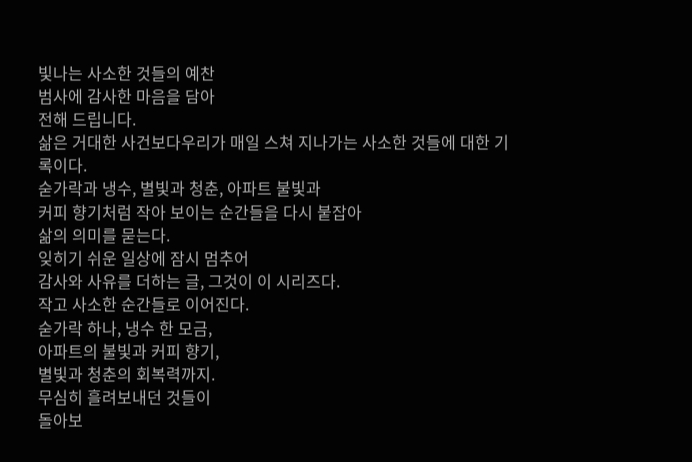빛나는 사소한 것들의 예찬
범사에 감사한 마음을 담아
전해 드립니다.
삶은 거대한 사건보다우리가 매일 스쳐 지나가는 사소한 것들에 대한 기록이다.
숟가락과 냉수, 별빛과 청춘, 아파트 불빛과
커피 향기처럼 작아 보이는 순간들을 다시 붙잡아
삶의 의미를 묻는다.
잊히기 쉬운 일상에 잠시 멈추어
감사와 사유를 더하는 글, 그것이 이 시리즈다.
작고 사소한 순간들로 이어진다.
숟가락 하나, 냉수 한 모금,
아파트의 불빛과 커피 향기,
별빛과 청춘의 회복력까지.
무심히 흘려보내던 것들이
돌아보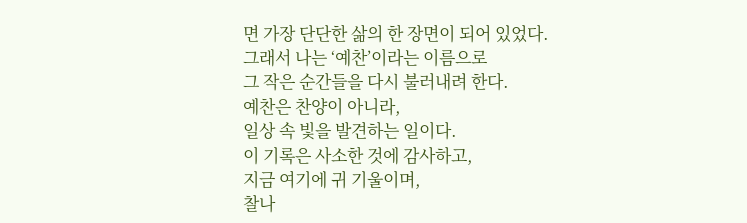면 가장 단단한 삶의 한 장면이 되어 있었다.
그래서 나는 ‘예찬’이라는 이름으로
그 작은 순간들을 다시 불러내려 한다.
예찬은 찬양이 아니라,
일상 속 빛을 발견하는 일이다.
이 기록은 사소한 것에 감사하고,
지금 여기에 귀 기울이며,
찰나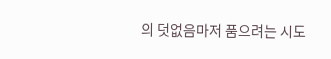의 덧없음마저 품으려는 시도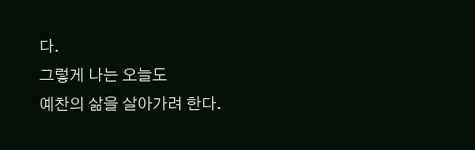다.
그렇게 나는 오늘도
예찬의 삶을 살아가려 한다.